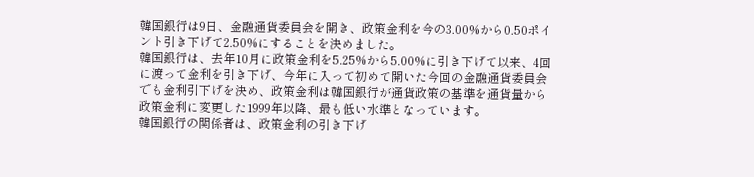韓国銀行は9日、金融通貨委員会を開き、政策金利を今の3.00%から0.50ポイント引き下げて2.50%にすることを決めました。
韓国銀行は、去年10月に政策金利を5.25%から5.00%に引き下げて以来、4回に渡って金利を引き下げ、今年に入って初めて開いた今回の金融通貨委員会でも金利引下げを決め、政策金利は韓国銀行が通貨政策の基準を通貨量から政策金利に変更した1999年以降、最も低い水準となっています。
韓国銀行の関係者は、政策金利の引き下げ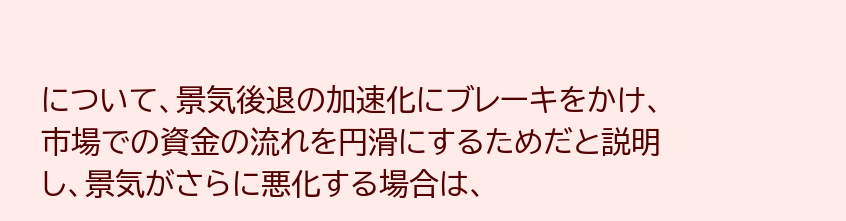について、景気後退の加速化にブレーキをかけ、市場での資金の流れを円滑にするためだと説明し、景気がさらに悪化する場合は、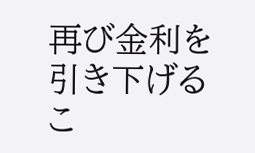再び金利を引き下げるこ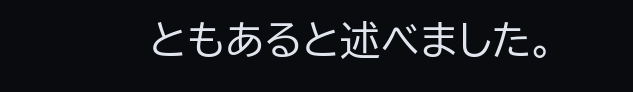ともあると述べました。